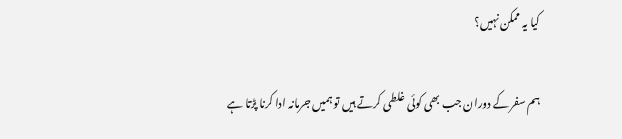کیا یہ ممکن نہیں؟

ہم سفر کے دوران جب بھی کوئی غلطی کرتے ہیں تو ہمیں جرمانہ ادا کرنا پڑتا ہے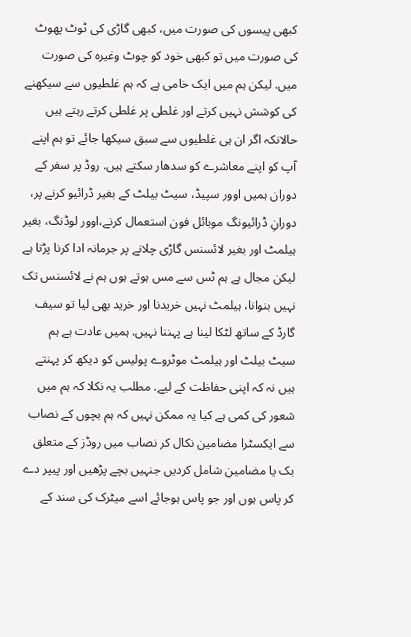کبھی پیسوں کی صورت میں، کبھی گاڑی کی ٹوٹ پھوٹ کی صورت میں تو کبھی خود کو چوٹ وغیرہ کی صورت میں. لیکن ہم میں ایک خامی ہے کہ ہم غلطیوں سے سیکھنے کی کوشش نہیں کرتے اور غلطی پر غلطی کرتے رہتے ہیں حالانکہ اگر ان ہی غلطیوں سے سبق سیکھا جائے تو ہم اپنے آپ کو اپنے معاشرے کو سدھار سکتے ہیں. روڈ پر سفر کے دوران ہمیں اوور سپیڈ، سیٹ بیلٹ کے بغیر ڈرائیو کرنے پر، دورانِ ڈرائیونگ موبائل فون استعمال کرنے،اوور لوڈنگ، بغیر ہیلمٹ اور بغیر لائسنس گاڑی چلانے پر جرمانہ ادا کرنا پڑتا ہے لیکن مجال ہے ہم ٹس سے مس ہوتے ہوں ہم نے لائسنس تک نہیں بنوانا، ہیلمٹ نہیں خریدنا اور خرید بھی لیا تو سیف گارڈ کے ساتھ لٹکا لینا ہے پہننا نہیں. ہمیں عادت ہے ہم سیٹ بیلٹ اور ہیلمٹ موٹروے پولیس کو دیکھ کر پہنتے ہیں نہ کہ اپنی حفاظت کے لیے. مطلب یہ نکلا کہ ہم میں شعور کی کمی ہے کیا یہ ممکن نہیں کہ ہم بچوں کے نصاب سے ایکسٹرا مضامین نکال کر نصاب میں روڈز کے متعلق بک یا مضامین شامل کردیں جنہیں بچے پڑھیں اور پیپر دے کر پاس ہوں اور جو پاس ہوجائے اسے میٹرک کی سند کے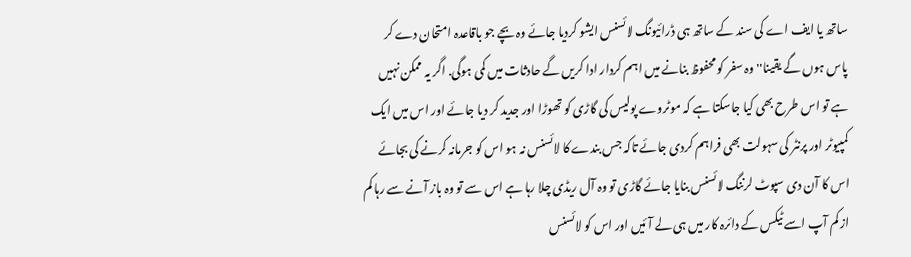ساتھ یا ایف اے کی سند کے ساتھ ہی ڈرائیونگ لائسنس ایشو کردیا جائے وہ بچے جو باقاعدہ امتحان دے کر پاس ہوں گے یقینا'' وہ سفر کو محفوظ بنانے میں اہم کردار ادا کریں گے حادثات میں کمی ہوگی. اگر یہ ممکن نہیں ہے تو اس طرح بھی کیا جاسکتا ہے کہ موٹروے پولیس کی گاڑی کو تھوڑا اور جدید کر دیا جائے اور اس میں ایک کمپیوٹر اور پرنٹر کی سہولت بھی فراہم کردی جائے تاکہ جس بندے کا لائسنس نہ ہو اس کو جرمانہ کرنے کی بجائے اس کا آن دی سپوٹ لرننگ لائسنس بنایا جائے گاڑی تو وہ آل ریڈی چلا رہا ہے اس سے تو وہ باز آنے سے رہا کم از کم آپ اسے ٹیکس کے دائرہ کار میں ہی لے آئیں اور اس کو لائسنس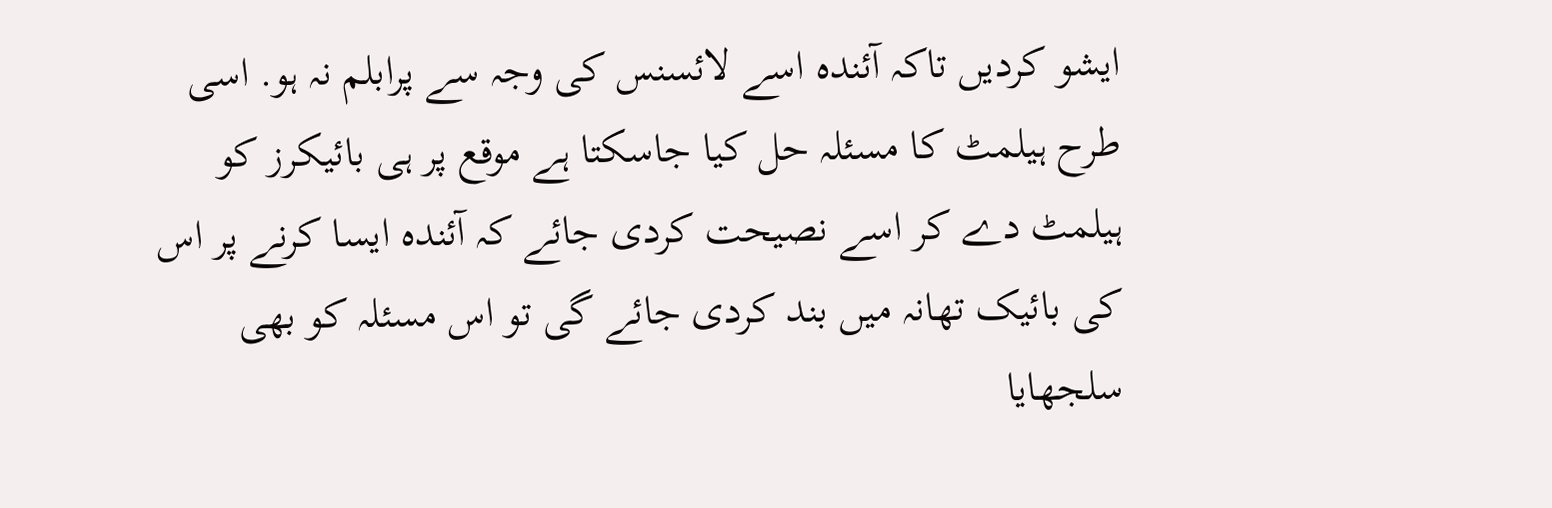ایشو کردیں تاکہ آئندہ اسے لائسنس کی وجہ سے پرابلم نہ ہو. اسی طرح ہیلمٹ کا مسئلہ حل کیا جاسکتا ہے موقع پر ہی بائیکرز کو ہیلمٹ دے کر اسے نصیحت کردی جائے کہ آئندہ ایسا کرنے پر اس کی بائیک تھانہ میں بند کردی جائے گی تو اس مسئلہ کو بھی سلجھایا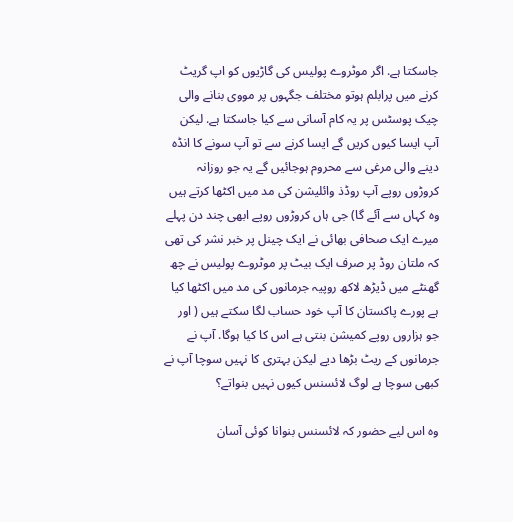جاسکتا ہے. اگر موٹروے پولیس کی گاڑیوں کو اپ گریٹ کرنے میں پرابلم ہوتو مختلف جگہوں پر مووی بنانے والی چیک پوسٹس پر یہ کام آسانی سے کیا جاسکتا ہے. لیکن آپ ایسا کیوں کریں گے ایسا کرنے سے تو آپ سونے کا انڈہ دینے والی مرغی سے محروم ہوجائیں گے یہ جو روزانہ کروڑوں روپے آپ روڈذ وائلیشن کی مد میں اکٹھا کرتے ہیں وہ کہاں سے آئے گا) جی ہاں کروڑوں روپے ابھی چند دن پہلے میرے ایک صحافی بھائی نے ایک چینل پر خبر نشر کی تھی کہ ملتان روڈ پر صرف ایک بیٹ پر موٹروے پولیس نے چھ گھنٹے میں ڈیڑھ لاکھ روپیہ جرمانوں کی مد میں اکٹھا کیا ہے پورے پاکستان کا آپ خود حساب لگا سکتے ہیں ( اور جو ہزاروں روپے کمیشن بنتی ہے اس کا کیا ہوگا. آپ نے جرمانوں کے ریٹ بڑھا دیے لیکن بہتری کا نہیں سوچا آپ نے کبھی سوچا ہے لوگ لائسنس کیوں نہیں بنواتے؟

وہ اس لیے حضور کہ لائسنس بنوانا کوئی آسان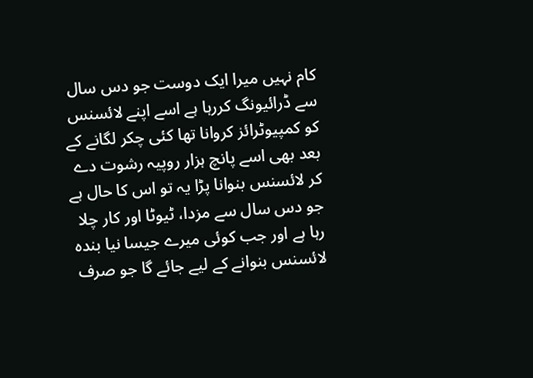کام نہیں میرا ایک دوست جو دس سال سے ڈرائیونگ کررہا ہے اسے اپنے لائسنس کو کمپیوٹرائز کروانا تھا کئی چکر لگانے کے بعد بھی اسے پانچ ہزار روپیہ رشوت دے کر لائسنس بنوانا پڑا یہ تو اس کا حال ہے جو دس سال سے مزدا، ٹیوٹا اور کار چلا رہا ہے اور جب کوئی میرے جیسا نیا بندہ لائسنس بنوانے کے لیے جائے گا جو صرف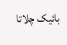بائیک چلاتا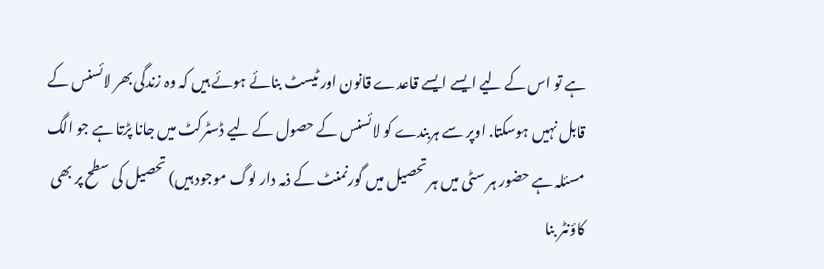ہے تو اس کے لیے ایسے ایسے قاعدے قانون اور ٹیسٹ بنائے ہوئے ہیں کہ وہ زندگی بھر لائسنس کے قابل نہیں ہوسکتا. اوپر سے ہربندے کو لائسنس کے حصول کے لیے ڈسٹرکٹ میں جانا پڑتا ہے جو الگ مسئلہ ہے حضور ہر سٹی میں ہر تحصیل میں گورنمنٹ کے ذمہ دار لوگ موجود ہیں) تحصیل کی سطح پر بھی کاؤنٹر بنا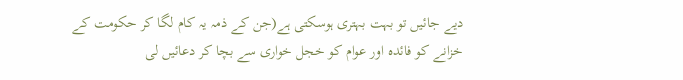دیے جائیں تو بہت بہتری ہوسکتی ہے(جن کے ذمہ یہ کام لگا کر حکومت کے خزانے کو فائدہ اور عوام کو خجل خواری سے بچا کر دعائیں لی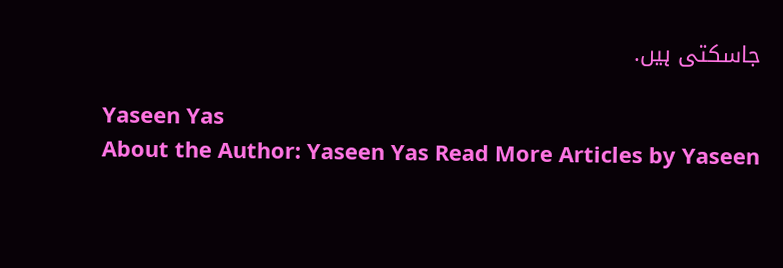جاسکتی ہیں.

Yaseen Yas
About the Author: Yaseen Yas Read More Articles by Yaseen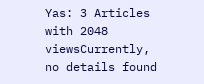Yas: 3 Articles with 2048 viewsCurrently, no details found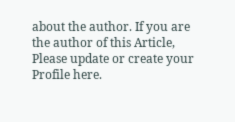about the author. If you are the author of this Article, Please update or create your Profile here.